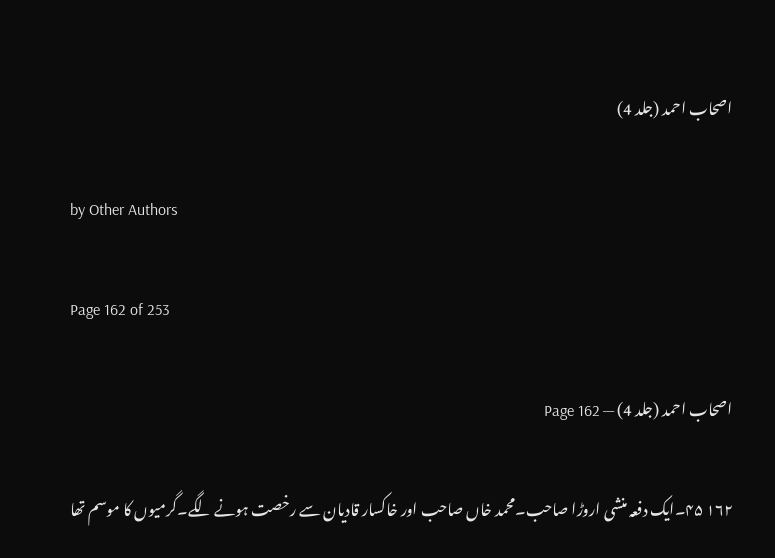اصحاب احمد (جلد 4)

by Other Authors

Page 162 of 253

اصحاب احمد (جلد 4) — Page 162

۱۶۲ ۴۵۔ایک دفعہ منشی اروڑا صاحب۔محمد خاں صاحب اور خاکسار قادیان سے رخصت ہونے لگے۔گرمیوں کا موسم تھا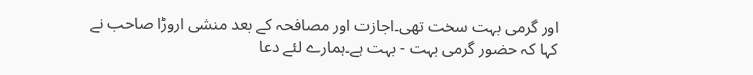اور گرمی بہت سخت تھی۔اجازت اور مصافحہ کے بعد منشی اروڑا صاحب نے کہا کہ حضور گرمی بہت - بہت ہے۔ہمارے لئے دعا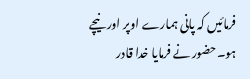فرمائیں کہ پانی ہمارے اوپر اور نیچے ہو۔حضور نے فرمایا خدا قادر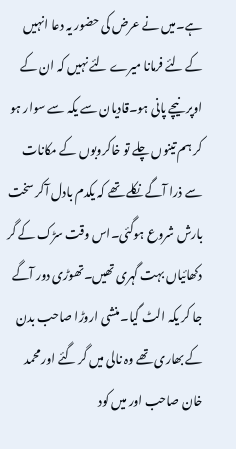ہے۔میں نے عرض کی حضور یہ دعا انہیں کے لئے فرمانا میرے لئے نہیں کہ ان کے اوپر نیچے پانی ہو۔قادیان سے یکہ سے سوار ہو کر ہم تینوں چلے تو خاکروبوں کے مکانات سے ذرا آگے نکلے تھے کہ یکدم بادل آکر سخت بارش شروع ہوگئی۔اس وقت سڑک کے گر دکھائیاں بہت گہری تھیں۔تھوڑی دور آگے جا کر یکہ الٹ گیا۔منشی اروڑا صاحب بدن کے بھاری تھے وہ نالی میں گر گئے اور محمد خان صاحب اور میں کود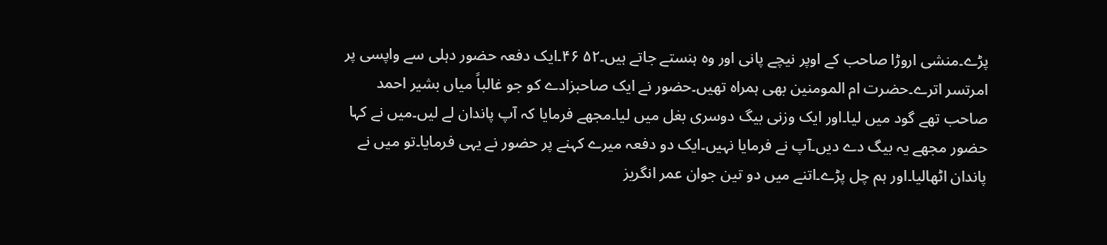پڑے۔منشی اروڑا صاحب کے اوپر نیچے پانی اور وہ ہنستے جاتے ہیں۔۵۲ ۴۶۔ایک دفعہ حضور دہلی سے واپسی پر امرتسر اترے۔حضرت ام المومنین بھی ہمراہ تھیں۔حضور نے ایک صاحبزادے کو جو غالباً میاں بشیر احمد صاحب تھے گود میں لیا۔اور ایک وزنی بیگ دوسری بغل میں لیا۔مجھے فرمایا کہ آپ پاندان لے لیں۔میں نے کہا حضور مجھے یہ بیگ دے دیں۔آپ نے فرمایا نہیں۔ایک دو دفعہ میرے کہنے پر حضور نے یہی فرمایا۔تو میں نے پاندان اٹھالیا۔اور ہم چل پڑے۔اتنے میں دو تین جوان عمر انگریز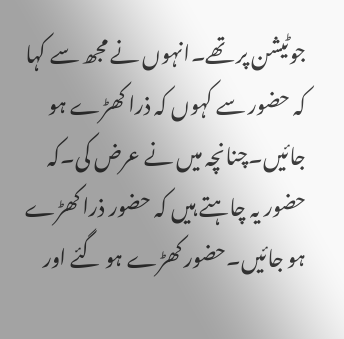جوٹیشن پر تھے۔انہوں نے مجھ سے کہا کہ حضور سے کہوں کہ ذرا کھڑے ہو جائیں۔چنانچہ میں نے عرض کی۔کہ حضور یہ چاہتے ہیں کہ حضور ذرا کھڑے ہو جائیں۔حضور کھڑے ہو گئے اور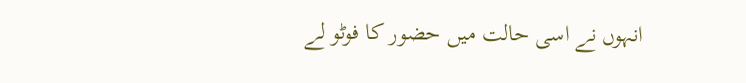انہوں نے اسی حالت میں حضور کا فوٹو لے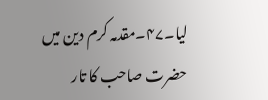لیا۔۴۷۔مقدمہ کرم دین میں حضرت صاحب کا تار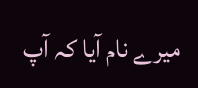میرے نام آیا کہ آپ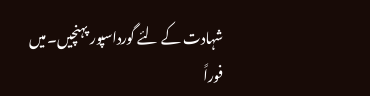شہادت کے لئے گورداسپور پہنچیں۔میں فوراً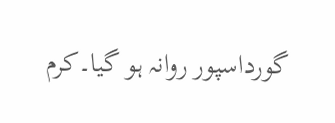گورداسپور روانہ ہو گیا۔کرم